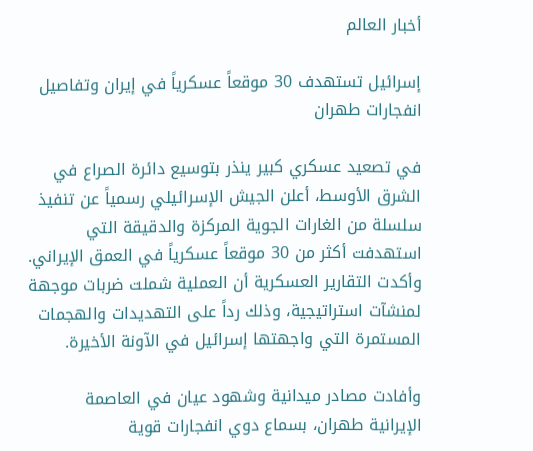أخبار العالم

إسرائيل تستهدف 30 موقعاً عسكرياً في إيران وتفاصيل انفجارات طهران

في تصعيد عسكري كبير ينذر بتوسيع دائرة الصراع في الشرق الأوسط، أعلن الجيش الإسرائيلي رسمياً عن تنفيذ سلسلة من الغارات الجوية المركزة والدقيقة التي استهدفت أكثر من 30 موقعاً عسكرياً في العمق الإيراني. وأكدت التقارير العسكرية أن العملية شملت ضربات موجهة لمنشآت استراتيجية، وذلك رداً على التهديدات والهجمات المستمرة التي واجهتها إسرائيل في الآونة الأخيرة.

وأفادت مصادر ميدانية وشهود عيان في العاصمة الإيرانية طهران، بسماع دوي انفجارات قوية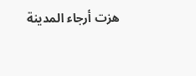هزت أرجاء المدينة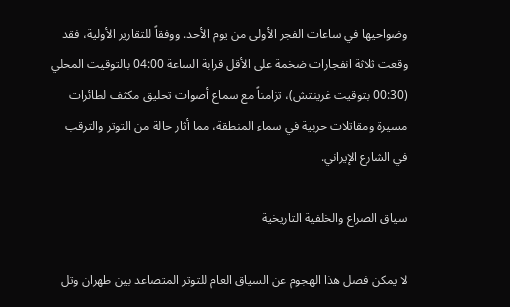وضواحيها في ساعات الفجر الأولى من يوم الأحد. ووفقاً للتقارير الأولية، فقد وقعت ثلاثة انفجارات ضخمة على الأقل قرابة الساعة 04:00 بالتوقيت المحلي (00:30 بتوقيت غرينتش)، تزامناً مع سماع أصوات تحليق مكثف لطائرات مسيرة ومقاتلات حربية في سماء المنطقة، مما أثار حالة من التوتر والترقب في الشارع الإيراني.

سياق الصراع والخلفية التاريخية

لا يمكن فصل هذا الهجوم عن السياق العام للتوتر المتصاعد بين طهران وتل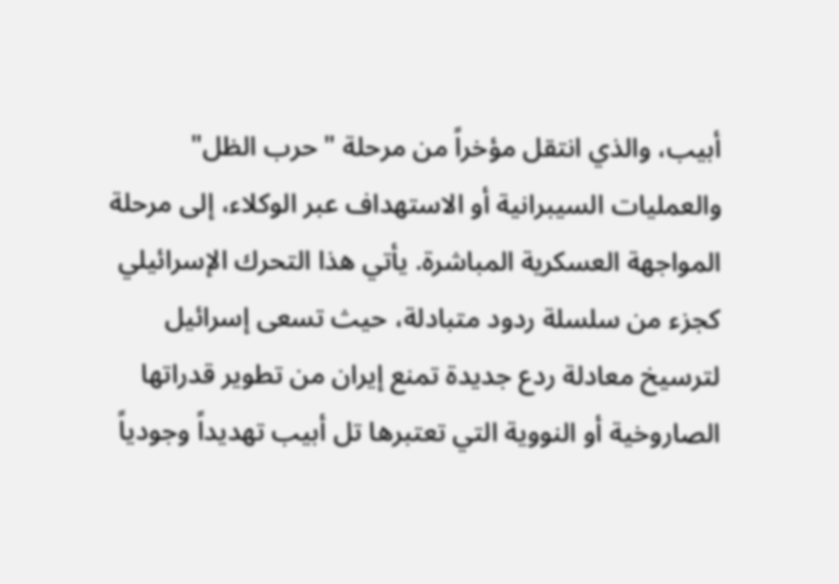أبيب، والذي انتقل مؤخراً من مرحلة "حرب الظل" والعمليات السيبرانية أو الاستهداف عبر الوكلاء، إلى مرحلة المواجهة العسكرية المباشرة. يأتي هذا التحرك الإسرائيلي كجزء من سلسلة ردود متبادلة، حيث تسعى إسرائيل لترسيخ معادلة ردع جديدة تمنع إيران من تطوير قدراتها الصاروخية أو النووية التي تعتبرها تل أبيب تهديداً وجودياً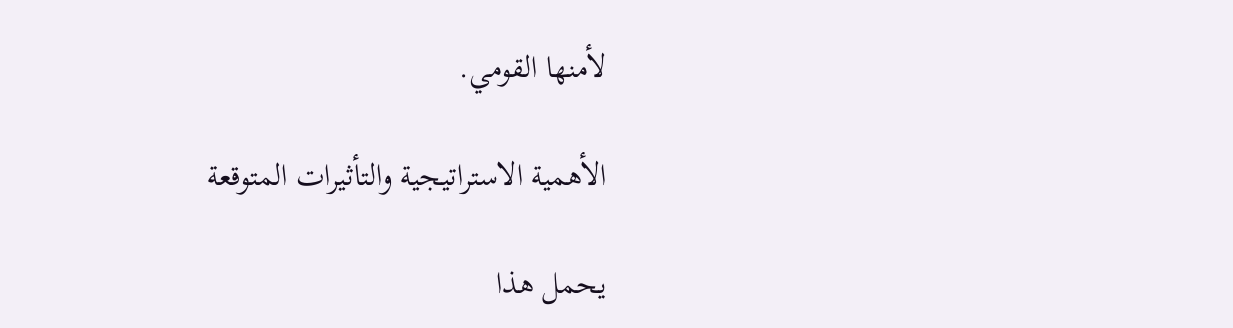لأمنها القومي.

الأهمية الاستراتيجية والتأثيرات المتوقعة

يحمل هذا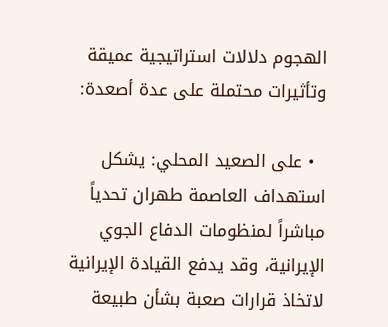الهجوم دلالات استراتيجية عميقة وتأثيرات محتملة على عدة أصعدة:

  • على الصعيد المحلي: يشكل استهداف العاصمة طهران تحدياً مباشراً لمنظومات الدفاع الجوي الإيرانية، وقد يدفع القيادة الإيرانية لاتخاذ قرارات صعبة بشأن طبيعة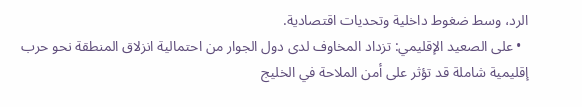الرد، وسط ضغوط داخلية وتحديات اقتصادية.
  • على الصعيد الإقليمي: تزداد المخاوف لدى دول الجوار من احتمالية انزلاق المنطقة نحو حرب إقليمية شاملة قد تؤثر على أمن الملاحة في الخليج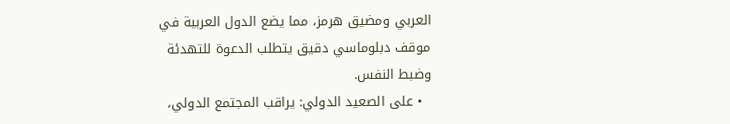العربي ومضيق هرمز، مما يضع الدول العربية في موقف دبلوماسي دقيق يتطلب الدعوة للتهدئة وضبط النفس.
  • على الصعيد الدولي: يراقب المجتمع الدولي،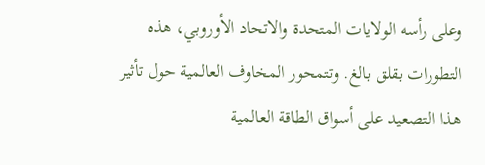وعلى رأسه الولايات المتحدة والاتحاد الأوروبي، هذه التطورات بقلق بالغ. وتتمحور المخاوف العالمية حول تأثير هذا التصعيد على أسواق الطاقة العالمية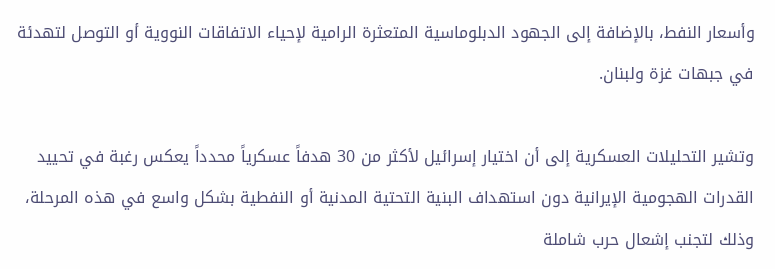وأسعار النفط، بالإضافة إلى الجهود الدبلوماسية المتعثرة الرامية لإحياء الاتفاقات النووية أو التوصل لتهدئة في جبهات غزة ولبنان.

وتشير التحليلات العسكرية إلى أن اختيار إسرائيل لأكثر من 30 هدفاً عسكرياً محدداً يعكس رغبة في تحييد القدرات الهجومية الإيرانية دون استهداف البنية التحتية المدنية أو النفطية بشكل واسع في هذه المرحلة، وذلك لتجنب إشعال حرب شاملة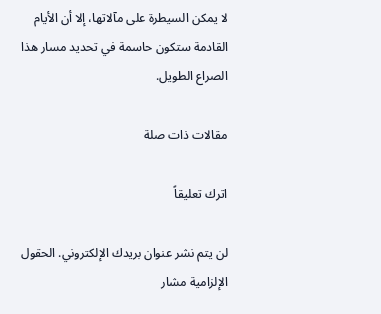لا يمكن السيطرة على مآلاتها، إلا أن الأيام القادمة ستكون حاسمة في تحديد مسار هذا الصراع الطويل.

مقالات ذات صلة

اترك تعليقاً

لن يتم نشر عنوان بريدك الإلكتروني. الحقول الإلزامية مشار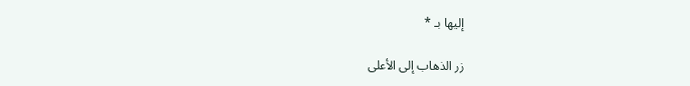إليها بـ *

زر الذهاب إلى الأعلى